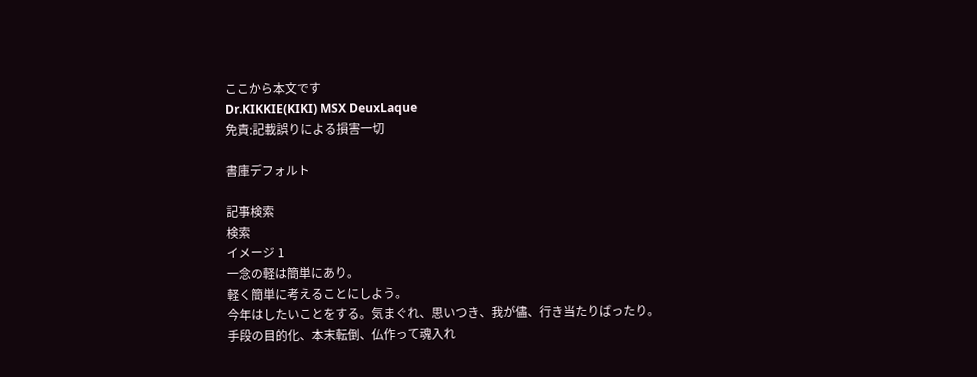ここから本文です
Dr.KIKKIE(KIKI) MSX DeuxLaque
免責:記載誤りによる損害一切

書庫デフォルト

記事検索
検索
イメージ 1
一念の軽は簡単にあり。
軽く簡単に考えることにしよう。
今年はしたいことをする。気まぐれ、思いつき、我が儘、行き当たりばったり。
手段の目的化、本末転倒、仏作って魂入れ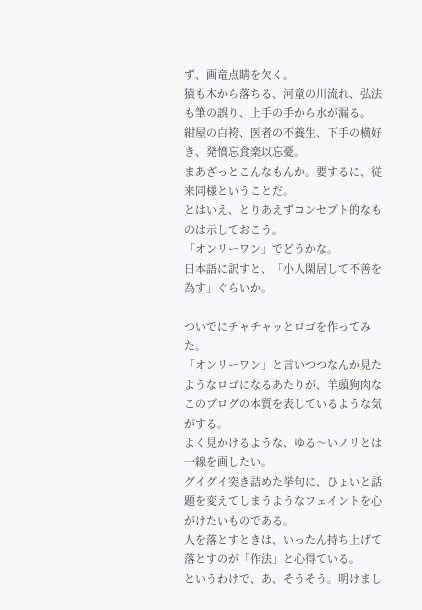ず、画竜点睛を欠く。
猿も木から落ちる、河童の川流れ、弘法も筆の誤り、上手の手から水が漏る。
紺屋の白袴、医者の不養生、下手の横好き、発憤忘食楽以忘憂。
まあざっとこんなもんか。要するに、従来同様ということだ。
とはいえ、とりあえずコンセプト的なものは示しておこう。
「オンリーワン」でどうかな。
日本語に訳すと、「小人閑居して不善を為す」ぐらいか。

ついでにチャチャッとロゴを作ってみた。
「オンリーワン」と言いつつなんか見たようなロゴになるあたりが、羊頭狗肉なこのブログの本質を表しているような気がする。
よく見かけるような、ゆる〜いノリとは一線を画したい。
グイグイ突き詰めた挙句に、ひょいと話題を変えてしまうようなフェイントを心がけたいものである。
人を落とすときは、いったん持ち上げて落とすのが「作法」と心得ている。
というわけで、あ、そうそう。明けまし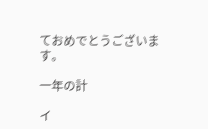ておめでとうございます。

一年の計

イ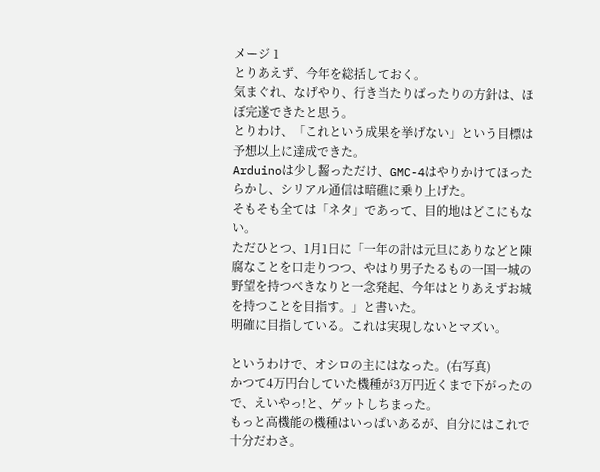メージ 1
とりあえず、今年を総括しておく。
気まぐれ、なげやり、行き当たりばったりの方針は、ほぼ完遂できたと思う。
とりわけ、「これという成果を挙げない」という目標は予想以上に達成できた。
Arduinoは少し齧っただけ、GMC-4はやりかけてほったらかし、シリアル通信は暗礁に乗り上げた。
そもそも全ては「ネタ」であって、目的地はどこにもない。
ただひとつ、1月1日に「一年の計は元旦にありなどと陳腐なことを口走りつつ、やはり男子たるもの一国一城の野望を持つべきなりと一念発起、今年はとりあえずお城を持つことを目指す。」と書いた。
明確に目指している。これは実現しないとマズい。

というわけで、オシロの主にはなった。(右写真)
かつて4万円台していた機種が3万円近くまで下がったので、えいやっ!と、ゲットしちまった。
もっと高機能の機種はいっぱいあるが、自分にはこれで十分だわさ。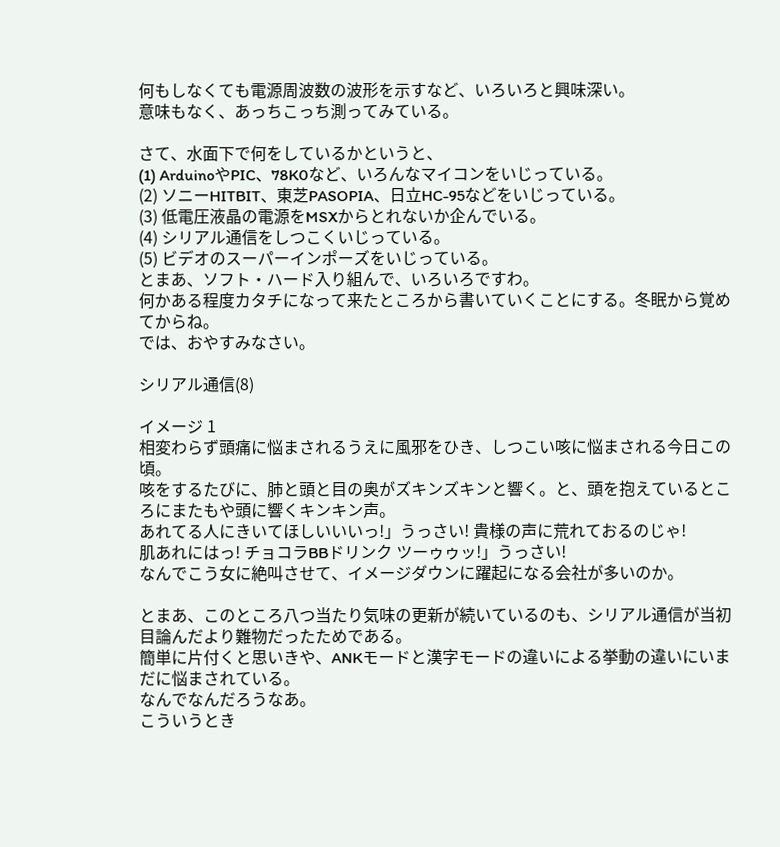何もしなくても電源周波数の波形を示すなど、いろいろと興味深い。
意味もなく、あっちこっち測ってみている。

さて、水面下で何をしているかというと、
(1) ArduinoやPIC、78K0など、いろんなマイコンをいじっている。
(2) ソニーHITBIT、東芝PASOPIA、日立HC-95などをいじっている。
(3) 低電圧液晶の電源をMSXからとれないか企んでいる。
(4) シリアル通信をしつこくいじっている。
(5) ビデオのスーパーインポーズをいじっている。
とまあ、ソフト・ハード入り組んで、いろいろですわ。
何かある程度カタチになって来たところから書いていくことにする。冬眠から覚めてからね。
では、おやすみなさい。

シリアル通信(8)

イメージ 1
相変わらず頭痛に悩まされるうえに風邪をひき、しつこい咳に悩まされる今日この頃。
咳をするたびに、肺と頭と目の奥がズキンズキンと響く。と、頭を抱えているところにまたもや頭に響くキンキン声。
あれてる人にきいてほしいいいっ!」うっさい! 貴様の声に荒れておるのじゃ!
肌あれにはっ! チョコラBBドリンク ツーゥゥッ!」うっさい!
なんでこう女に絶叫させて、イメージダウンに躍起になる会社が多いのか。

とまあ、このところ八つ当たり気味の更新が続いているのも、シリアル通信が当初目論んだより難物だったためである。
簡単に片付くと思いきや、ANKモードと漢字モードの違いによる挙動の違いにいまだに悩まされている。
なんでなんだろうなあ。
こういうとき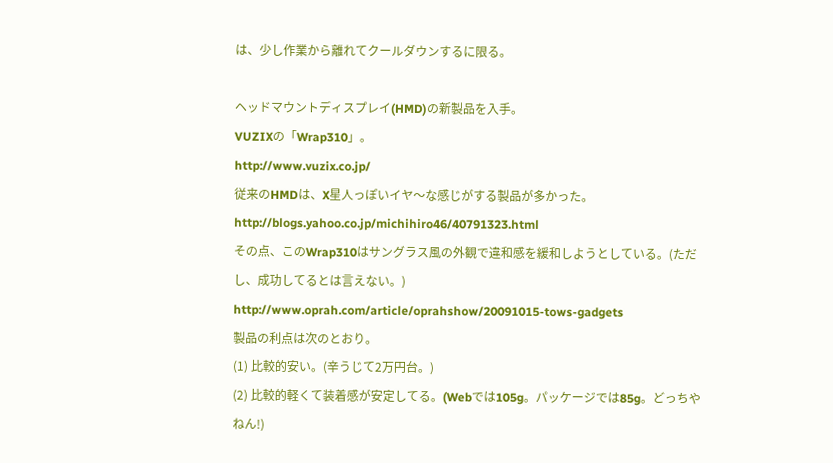は、少し作業から離れてクールダウンするに限る。

ヘッドマウントディスプレイ(HMD)の新製品を入手。
VUZIXの「Wrap310」。
http://www.vuzix.co.jp/
従来のHMDは、X星人っぽいイヤ〜な感じがする製品が多かった。
http://blogs.yahoo.co.jp/michihiro46/40791323.html
その点、このWrap310はサングラス風の外観で違和感を緩和しようとしている。(ただし、成功してるとは言えない。)
http://www.oprah.com/article/oprahshow/20091015-tows-gadgets
製品の利点は次のとおり。
(1) 比較的安い。(辛うじて2万円台。)
(2) 比較的軽くて装着感が安定してる。(Webでは105g。パッケージでは85g。どっちやねん!)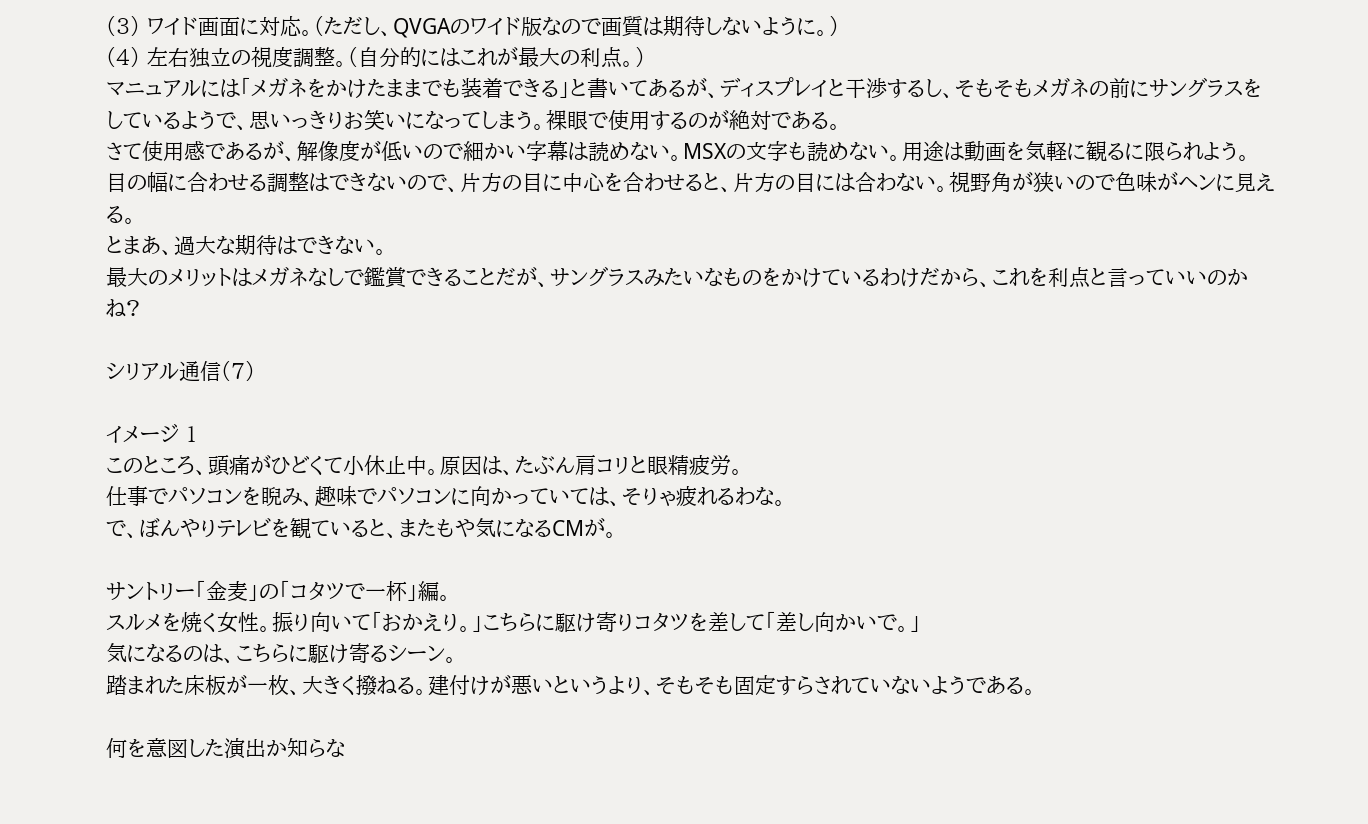(3) ワイド画面に対応。(ただし、QVGAのワイド版なので画質は期待しないように。)
(4) 左右独立の視度調整。(自分的にはこれが最大の利点。)
マニュアルには「メガネをかけたままでも装着できる」と書いてあるが、ディスプレイと干渉するし、そもそもメガネの前にサングラスをしているようで、思いっきりお笑いになってしまう。裸眼で使用するのが絶対である。
さて使用感であるが、解像度が低いので細かい字幕は読めない。MSXの文字も読めない。用途は動画を気軽に観るに限られよう。
目の幅に合わせる調整はできないので、片方の目に中心を合わせると、片方の目には合わない。視野角が狭いので色味がヘンに見える。
とまあ、過大な期待はできない。
最大のメリットはメガネなしで鑑賞できることだが、サングラスみたいなものをかけているわけだから、これを利点と言っていいのかね?

シリアル通信(7)

イメージ 1
このところ、頭痛がひどくて小休止中。原因は、たぶん肩コリと眼精疲労。
仕事でパソコンを睨み、趣味でパソコンに向かっていては、そりゃ疲れるわな。
で、ぼんやりテレビを観ていると、またもや気になるCMが。

サントリー「金麦」の「コタツで一杯」編。
スルメを焼く女性。振り向いて「おかえり。」こちらに駆け寄りコタツを差して「差し向かいで。」
気になるのは、こちらに駆け寄るシーン。
踏まれた床板が一枚、大きく撥ねる。建付けが悪いというより、そもそも固定すらされていないようである。

何を意図した演出か知らな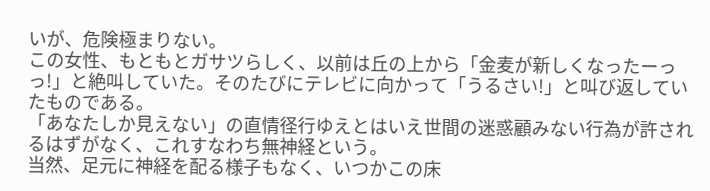いが、危険極まりない。
この女性、もともとガサツらしく、以前は丘の上から「金麦が新しくなったーっっ!」と絶叫していた。そのたびにテレビに向かって「うるさい!」と叫び返していたものである。
「あなたしか見えない」の直情径行ゆえとはいえ世間の迷惑顧みない行為が許されるはずがなく、これすなわち無神経という。
当然、足元に神経を配る様子もなく、いつかこの床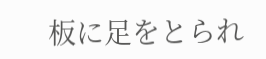板に足をとられ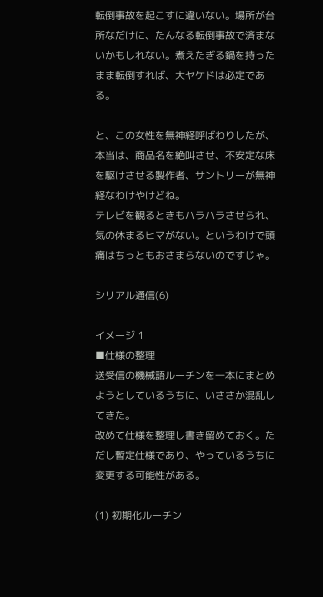転倒事故を起こすに違いない。場所が台所なだけに、たんなる転倒事故で済まないかもしれない。煮えたぎる鍋を持ったまま転倒すれば、大ヤケドは必定である。

と、この女性を無神経呼ばわりしたが、本当は、商品名を絶叫させ、不安定な床を駆けさせる製作者、サントリーが無神経なわけやけどね。
テレビを観るときもハラハラさせられ、気の休まるヒマがない。というわけで頭痛はちっともおさまらないのですじゃ。

シリアル通信(6)

イメージ 1
■仕様の整理
送受信の機械語ルーチンを一本にまとめようとしているうちに、いささか混乱してきた。
改めて仕様を整理し書き留めておく。ただし暫定仕様であり、やっているうちに変更する可能性がある。

(1) 初期化ルーチン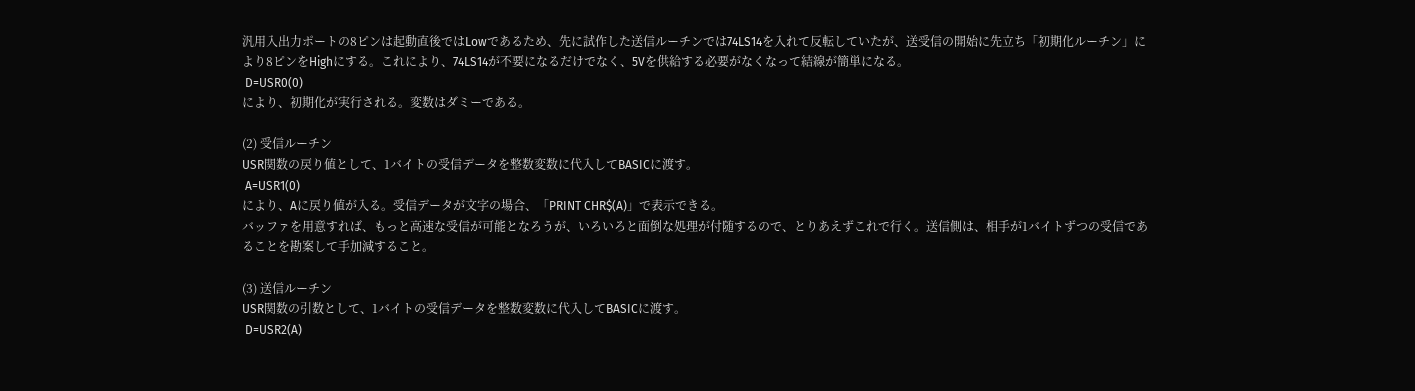汎用入出力ポートの8ピンは起動直後ではLowであるため、先に試作した送信ルーチンでは74LS14を入れて反転していたが、送受信の開始に先立ち「初期化ルーチン」により8ピンをHighにする。これにより、74LS14が不要になるだけでなく、5Vを供給する必要がなくなって結線が簡単になる。
 D=USR0(0)
により、初期化が実行される。変数はダミーである。

(2) 受信ルーチン
USR関数の戻り値として、1バイトの受信データを整数変数に代入してBASICに渡す。
 A=USR1(0)
により、Aに戻り値が入る。受信データが文字の場合、「PRINT CHR$(A)」で表示できる。
バッファを用意すれば、もっと高速な受信が可能となろうが、いろいろと面倒な処理が付随するので、とりあえずこれで行く。送信側は、相手が1バイトずつの受信であることを勘案して手加減すること。

(3) 送信ルーチン
USR関数の引数として、1バイトの受信データを整数変数に代入してBASICに渡す。
 D=USR2(A)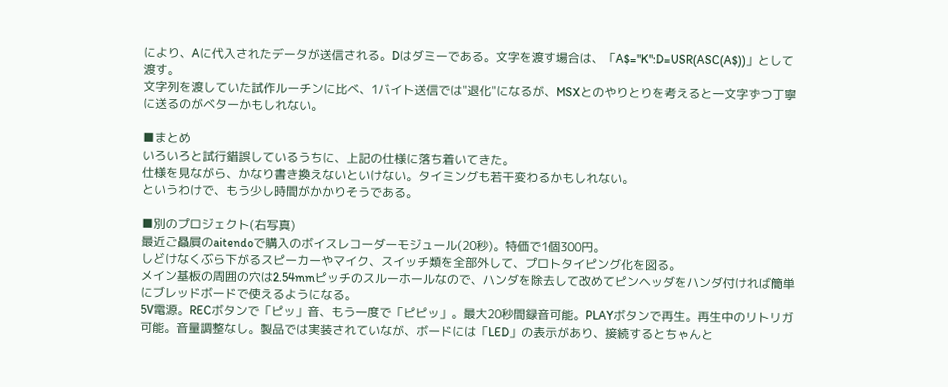により、Aに代入されたデータが送信される。Dはダミーである。文字を渡す場合は、「A$="K":D=USR(ASC(A$))」として渡す。
文字列を渡していた試作ルーチンに比べ、1バイト送信では"退化"になるが、MSXとのやりとりを考えると一文字ずつ丁寧に送るのがベターかもしれない。

■まとめ
いろいろと試行錯誤しているうちに、上記の仕様に落ち着いてきた。
仕様を見ながら、かなり書き換えないといけない。タイミングも若干変わるかもしれない。
というわけで、もう少し時間がかかりそうである。

■別のプロジェクト(右写真)
最近ご贔屓のaitendoで購入のボイスレコーダーモジュール(20秒)。特価で1個300円。
しどけなくぶら下がるスピーカーやマイク、スイッチ類を全部外して、プロトタイピング化を図る。
メイン基板の周囲の穴は2.54mmピッチのスルーホールなので、ハンダを除去して改めてピンヘッダをハンダ付ければ簡単にブレッドボードで使えるようになる。
5V電源。RECボタンで「ピッ」音、もう一度で「ピピッ」。最大20秒間録音可能。PLAYボタンで再生。再生中のリトリガ可能。音量調整なし。製品では実装されていなが、ボードには「LED」の表示があり、接続するとちゃんと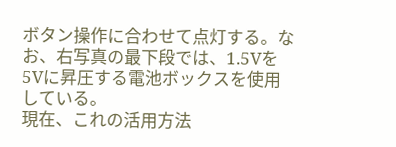ボタン操作に合わせて点灯する。なお、右写真の最下段では、1.5Vを5Vに昇圧する電池ボックスを使用している。
現在、これの活用方法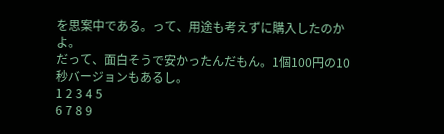を思案中である。って、用途も考えずに購入したのかよ。
だって、面白そうで安かったんだもん。1個100円の10秒バージョンもあるし。
1 2 3 4 5
6 7 8 9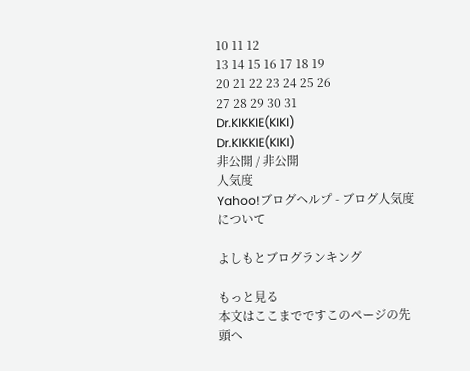10 11 12
13 14 15 16 17 18 19
20 21 22 23 24 25 26
27 28 29 30 31
Dr.KIKKIE(KIKI)
Dr.KIKKIE(KIKI)
非公開 / 非公開
人気度
Yahoo!ブログヘルプ - ブログ人気度について

よしもとブログランキング

もっと見る
本文はここまでですこのページの先頭へ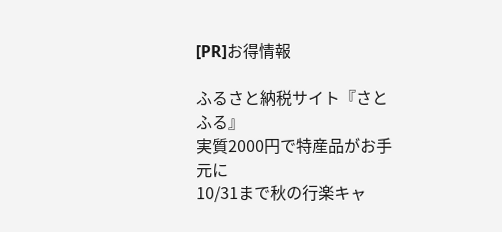[PR]お得情報

ふるさと納税サイト『さとふる』
実質2000円で特産品がお手元に
10/31まで秋の行楽キャ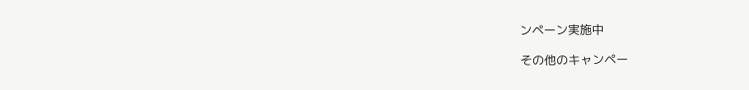ンペーン実施中

その他のキャンペー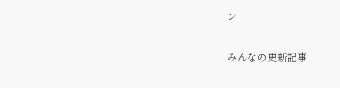ン

みんなの更新記事